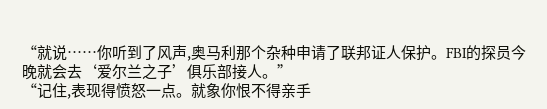“就说……你听到了风声,奥马利那个杂种申请了联邦证人保护。FBI的探员今晚就会去‘爱尔兰之子’俱乐部接人。”
“记住,表现得愤怒一点。就象你恨不得亲手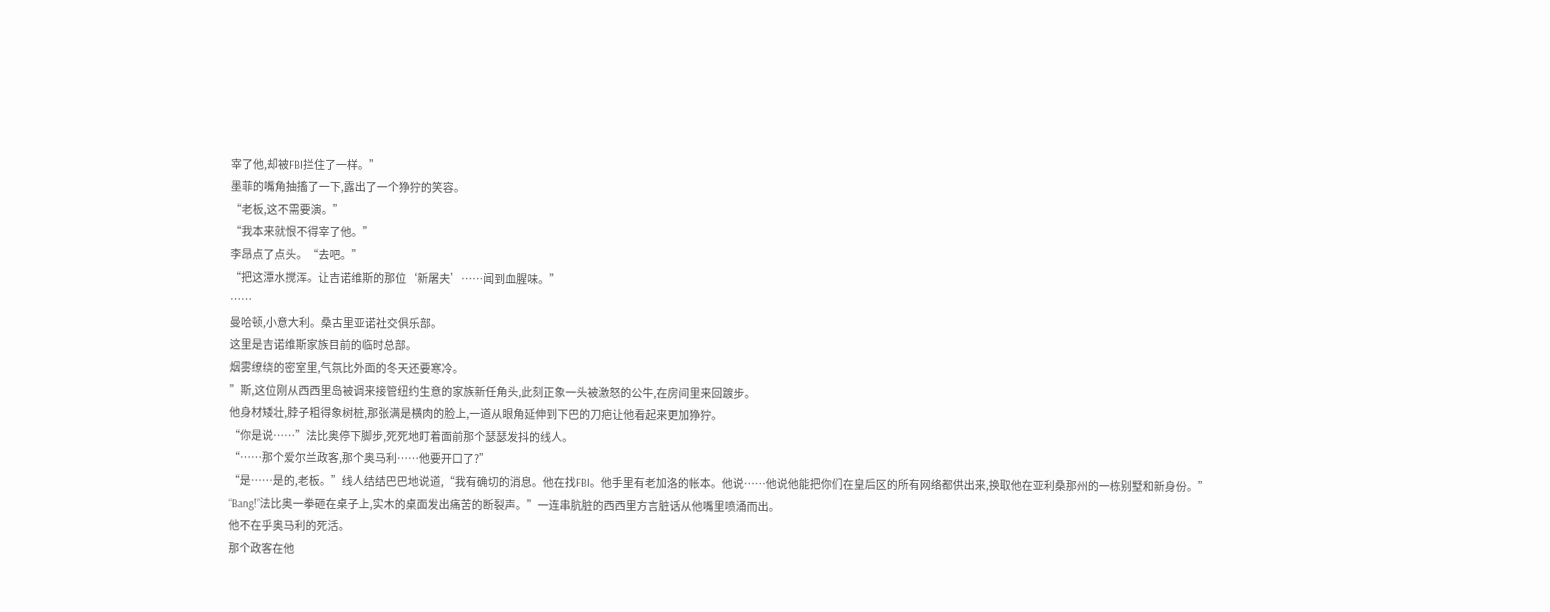宰了他,却被FBI拦住了一样。”
墨菲的嘴角抽搐了一下,露出了一个狰狞的笑容。
“老板,这不需要演。”
“我本来就恨不得宰了他。”
李昂点了点头。“去吧。”
“把这潭水搅浑。让吉诺维斯的那位‘新屠夫’……闻到血腥味。”
……
曼哈顿,小意大利。桑古里亚诺社交俱乐部。
这里是吉诺维斯家族目前的临时总部。
烟雾缭绕的密室里,气氛比外面的冬天还要寒冷。
”斯,这位刚从西西里岛被调来接管纽约生意的家族新任角头,此刻正象一头被激怒的公牛,在房间里来回踱步。
他身材矮壮,脖子粗得象树桩,那张满是横肉的脸上,一道从眼角延伸到下巴的刀疤让他看起来更加狰狞。
“你是说……”法比奥停下脚步,死死地盯着面前那个瑟瑟发抖的线人。
“……那个爱尔兰政客,那个奥马利……他要开口了?”
“是……是的,老板。”线人结结巴巴地说道,“我有确切的消息。他在找FBI。他手里有老加洛的帐本。他说……他说他能把你们在皇后区的所有网络都供出来,换取他在亚利桑那州的一栋别墅和新身份。”
“Bang!”法比奥一拳砸在桌子上,实木的桌面发出痛苦的断裂声。”一连串肮脏的西西里方言脏话从他嘴里喷涌而出。
他不在乎奥马利的死活。
那个政客在他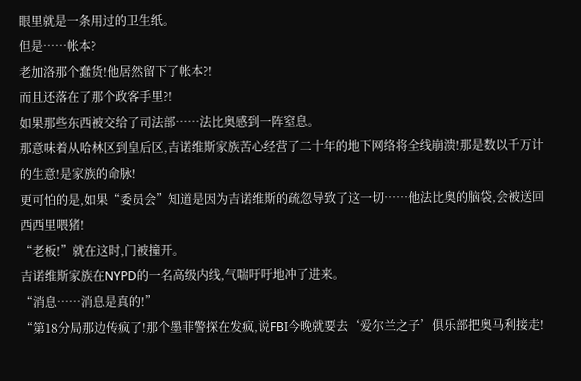眼里就是一条用过的卫生纸。
但是……帐本?
老加洛那个蠢货!他居然留下了帐本?!
而且还落在了那个政客手里?!
如果那些东西被交给了司法部……法比奥感到一阵窒息。
那意味着从哈林区到皇后区,吉诺维斯家族苦心经营了二十年的地下网络将全线崩溃!那是数以千万计的生意!是家族的命脉!
更可怕的是,如果“委员会”知道是因为吉诺维斯的疏忽导致了这一切……他法比奥的脑袋,会被送回西西里喂猪!
“老板!”就在这时,门被撞开。
吉诺维斯家族在NYPD的一名高级内线,气喘吁吁地冲了进来。
“消息……消息是真的!”
“第18分局那边传疯了!那个墨菲警探在发疯,说FBI今晚就要去‘爱尔兰之子’俱乐部把奥马利接走!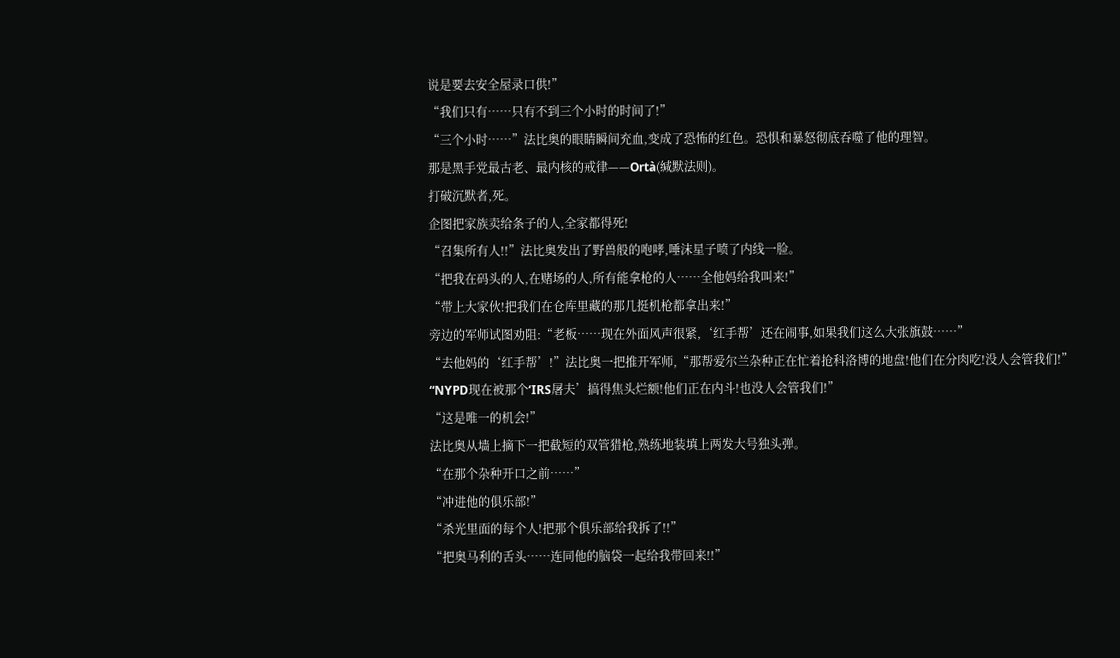说是要去安全屋录口供!”
“我们只有……只有不到三个小时的时间了!”
“三个小时……”法比奥的眼睛瞬间充血,变成了恐怖的红色。恐惧和暴怒彻底吞噬了他的理智。
那是黑手党最古老、最内核的戒律——Ortà(缄默法则)。
打破沉默者,死。
企图把家族卖给条子的人,全家都得死!
“召集所有人!!”法比奥发出了野兽般的咆哮,唾沫星子喷了内线一脸。
“把我在码头的人,在赌场的人,所有能拿枪的人……全他妈给我叫来!”
“带上大家伙!把我们在仓库里藏的那几挺机枪都拿出来!”
旁边的军师试图劝阻:“老板……现在外面风声很紧,‘红手帮’还在闹事,如果我们这么大张旗鼓……”
“去他妈的‘红手帮’!”法比奥一把推开军师,“那帮爱尔兰杂种正在忙着抢科洛博的地盘!他们在分肉吃!没人会管我们!”
“NYPD现在被那个‘IRS屠夫’搞得焦头烂额!他们正在内斗!也没人会管我们!”
“这是唯一的机会!”
法比奥从墙上摘下一把截短的双管猎枪,熟练地装填上两发大号独头弹。
“在那个杂种开口之前……”
“冲进他的俱乐部!”
“杀光里面的每个人!把那个俱乐部给我拆了!!”
“把奥马利的舌头……连同他的脑袋一起给我带回来!!”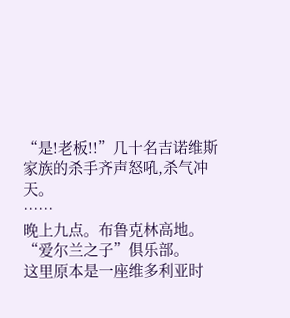“是!老板!!”几十名吉诺维斯家族的杀手齐声怒吼,杀气冲天。
……
晚上九点。布鲁克林高地。“爱尔兰之子”俱乐部。
这里原本是一座维多利亚时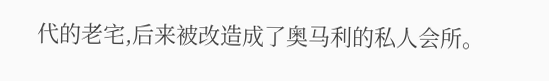代的老宅,后来被改造成了奥马利的私人会所。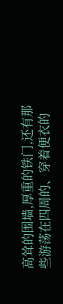高耸的围墙,厚重的铁门,还有那些游荡在四周的、穿着便衣的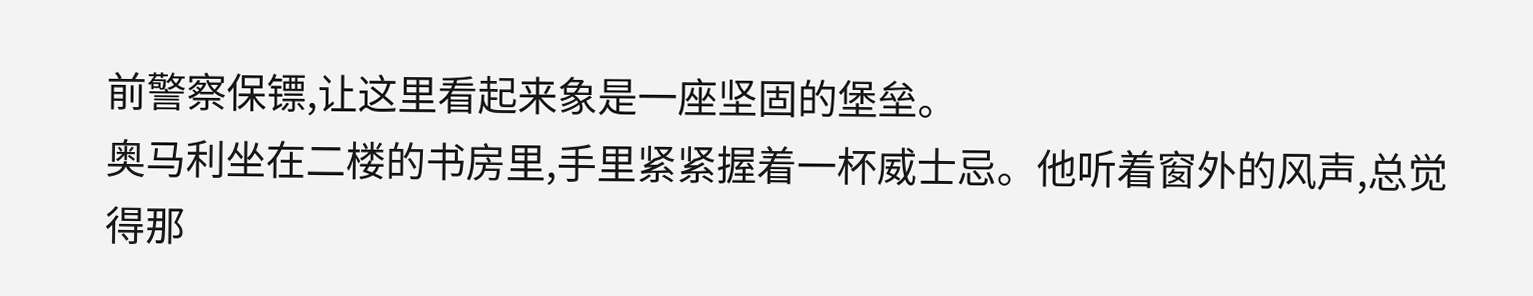前警察保镖,让这里看起来象是一座坚固的堡垒。
奥马利坐在二楼的书房里,手里紧紧握着一杯威士忌。他听着窗外的风声,总觉得那